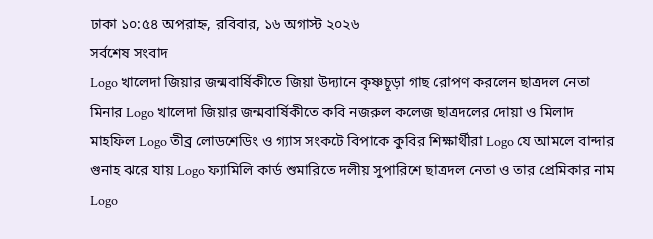ঢাকা ১০:৫৪ অপরাহ্ন, রবিবার, ১৬ অগাস্ট ২০২৬
সর্বশেষ সংবাদ
Logo খালেদা জিয়ার জন্মবার্ষিকীতে জিয়া উদ্যানে কৃষ্ণচূড়া গাছ রোপণ করলেন ছাত্রদল নেতা মিনার Logo খালেদা জিয়ার জন্মবার্ষিকীতে কবি নজরুল কলেজ ছাত্রদলের দোয়া ও মিলাদ মাহফিল Logo তীব্র লোডশেডিং ও গ্যাস সংকটে বিপাকে কুবির শিক্ষার্থীরা Logo যে আমলে বান্দার গুনাহ ঝরে যায় Logo ফ্যামিলি কার্ড শুমারিতে দলীয় সুপারিশে ছাত্রদল নেতা ও তার প্রেমিকার নাম Logo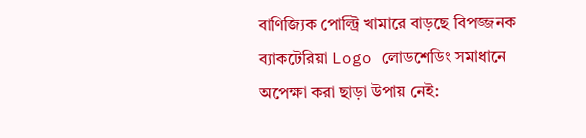বাণিজ্যিক পোল্ট্রি খামারে বাড়ছে বিপজ্জনক ব্যাকটেরিয়া Logo লোডশেডিং সমাধানে অপেক্ষা করা ছাড়া উপায় নেই: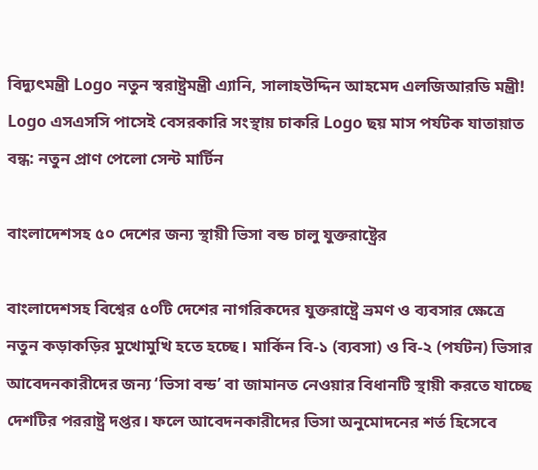বিদ্যুৎমন্ত্রী Logo নতুন স্বরাষ্ট্রমন্ত্রী এ্যানি, সালাহউদ্দিন আহমেদ এলজিআরডি মন্ত্রী! Logo এসএসসি পাসেই বেসরকারি সংস্থায় চাকরি Logo ছয় মাস পর্যটক যাতায়াত বন্ধ: নতুন প্রাণ পেলো সেন্ট মার্টিন

বাংলাদেশসহ ৫০ দেশের জন্য স্থায়ী ভিসা বন্ড চালু যুক্তরাষ্ট্রের

বাংলাদেশসহ বিশ্বের ৫০টি দেশের নাগরিকদের যুক্তরাষ্ট্রে ভ্রমণ ও ব্যবসার ক্ষেত্রে নতুন কড়াকড়ির মুখোমুখি হতে হচ্ছে। মার্কিন বি-১ (ব্যবসা) ও বি-২ (পর্যটন) ভিসার আবেদনকারীদের জন্য ‘ভিসা বন্ড’ বা জামানত নেওয়ার বিধানটি স্থায়ী করতে যাচ্ছে দেশটির পররাষ্ট্র দপ্তর। ফলে আবেদনকারীদের ভিসা অনুমোদনের শর্ত হিসেবে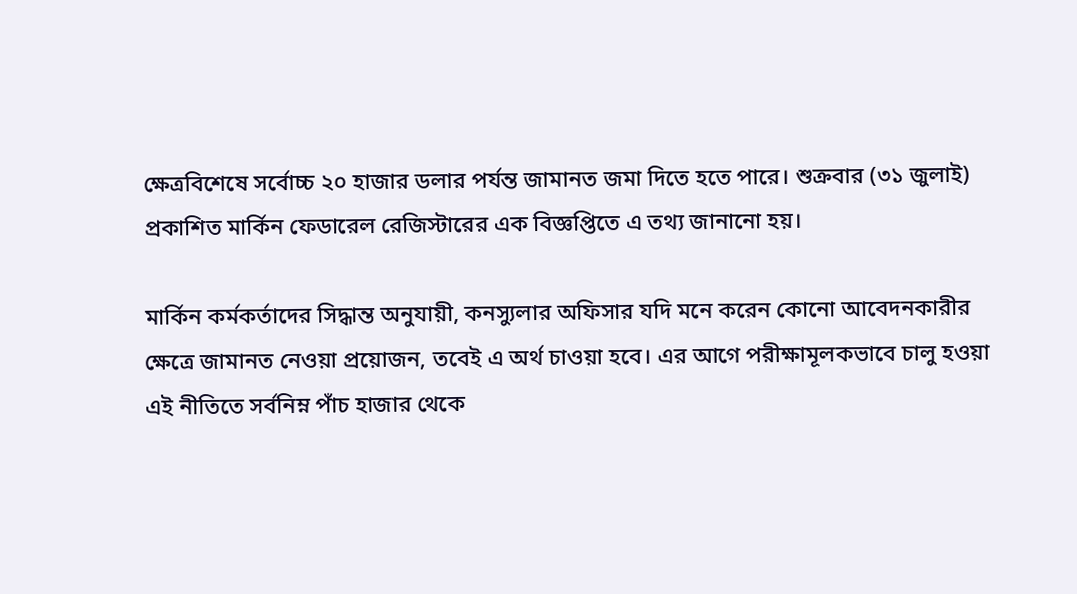ক্ষেত্রবিশেষে সর্বোচ্চ ২০ হাজার ডলার পর্যন্ত জামানত জমা দিতে হতে পারে। শুক্রবার (৩১ জুলাই) প্রকাশিত মার্কিন ফেডারেল রেজিস্টারের এক বিজ্ঞপ্তিতে এ তথ্য জানানো হয়।

মার্কিন কর্মকর্তাদের সিদ্ধান্ত অনুযায়ী, কনস্যুলার অফিসার যদি মনে করেন কোনো আবেদনকারীর ক্ষেত্রে জামানত নেওয়া প্রয়োজন, তবেই এ অর্থ চাওয়া হবে। এর আগে পরীক্ষামূলকভাবে চালু হওয়া এই নীতিতে সর্বনিম্ন পাঁচ হাজার থেকে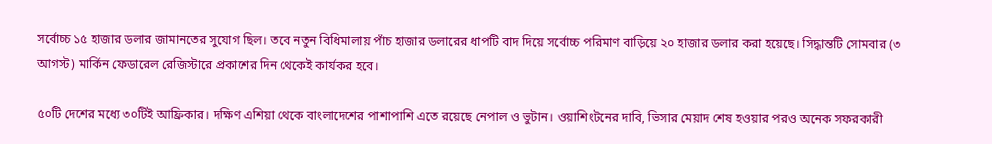সর্বোচ্চ ১৫ হাজার ডলার জামানতের সুযোগ ছিল। তবে নতুন বিধিমালায় পাঁচ হাজার ডলারের ধাপটি বাদ দিয়ে সর্বোচ্চ পরিমাণ বাড়িয়ে ২০ হাজার ডলার করা হয়েছে। সিদ্ধান্তটি সোমবার (৩ আগস্ট) মার্কিন ফেডারেল রেজিস্টারে প্রকাশের দিন থেকেই কার্যকর হবে।

৫০টি দেশের মধ্যে ৩০টিই আফ্রিকার। দক্ষিণ এশিয়া থেকে বাংলাদেশের পাশাপাশি এতে রয়েছে নেপাল ও ভুটান। ওয়াশিংটনের দাবি, ভিসার মেয়াদ শেষ হওয়ার পরও অনেক সফরকারী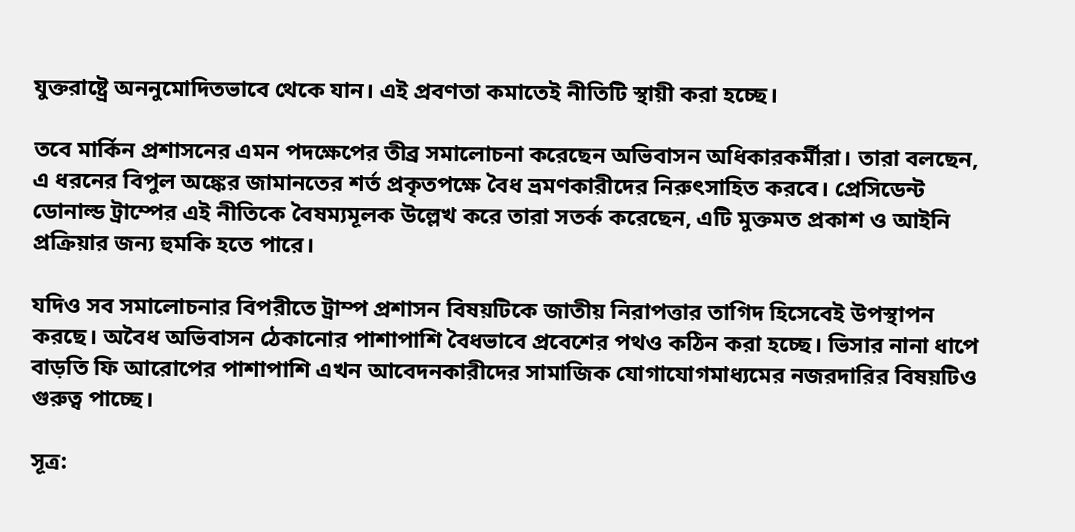যুক্তরাষ্ট্রে অননুমোদিতভাবে থেকে যান। এই প্রবণতা কমাতেই নীতিটি স্থায়ী করা হচ্ছে।

তবে মার্কিন প্রশাসনের এমন পদক্ষেপের তীব্র সমালোচনা করেছেন অভিবাসন অধিকারকর্মীরা। তারা বলছেন, এ ধরনের বিপুল অঙ্কের জামানতের শর্ত প্রকৃতপক্ষে বৈধ ভ্রমণকারীদের নিরুৎসাহিত করবে। প্রেসিডেন্ট ডোনাল্ড ট্রাম্পের এই নীতিকে বৈষম্যমূলক উল্লেখ করে তারা সতর্ক করেছেন, এটি মুক্তমত প্রকাশ ও আইনি প্রক্রিয়ার জন্য হুমকি হতে পারে।

যদিও সব সমালোচনার বিপরীতে ট্রাম্প প্রশাসন বিষয়টিকে জাতীয় নিরাপত্তার তাগিদ হিসেবেই উপস্থাপন করছে। অবৈধ অভিবাসন ঠেকানোর পাশাপাশি বৈধভাবে প্রবেশের পথও কঠিন করা হচ্ছে। ভিসার নানা ধাপে বাড়তি ফি আরোপের পাশাপাশি এখন আবেদনকারীদের সামাজিক যোগাযোগমাধ্যমের নজরদারির বিষয়টিও গুরুত্ব পাচ্ছে।

সূত্র: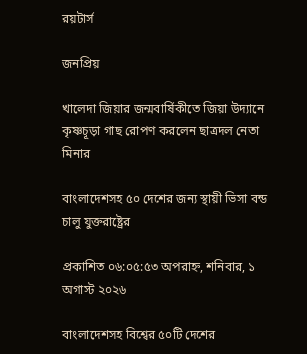রয়টার্স

জনপ্রিয়

খালেদা জিয়ার জন্মবার্ষিকীতে জিয়া উদ্যানে কৃষ্ণচূড়া গাছ রোপণ করলেন ছাত্রদল নেতা মিনার

বাংলাদেশসহ ৫০ দেশের জন্য স্থায়ী ভিসা বন্ড চালু যুক্তরাষ্ট্রের

প্রকাশিত ০৬:০৫:৫৩ অপরাহ্ন, শনিবার, ১ অগাস্ট ২০২৬

বাংলাদেশসহ বিশ্বের ৫০টি দেশের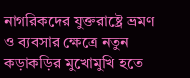নাগরিকদের যুক্তরাষ্ট্রে ভ্রমণ ও ব্যবসার ক্ষেত্রে নতুন কড়াকড়ির মুখোমুখি হতে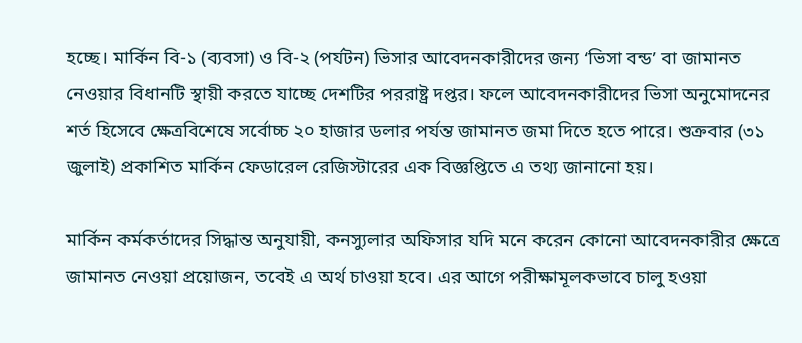হচ্ছে। মার্কিন বি-১ (ব্যবসা) ও বি-২ (পর্যটন) ভিসার আবেদনকারীদের জন্য ‘ভিসা বন্ড’ বা জামানত নেওয়ার বিধানটি স্থায়ী করতে যাচ্ছে দেশটির পররাষ্ট্র দপ্তর। ফলে আবেদনকারীদের ভিসা অনুমোদনের শর্ত হিসেবে ক্ষেত্রবিশেষে সর্বোচ্চ ২০ হাজার ডলার পর্যন্ত জামানত জমা দিতে হতে পারে। শুক্রবার (৩১ জুলাই) প্রকাশিত মার্কিন ফেডারেল রেজিস্টারের এক বিজ্ঞপ্তিতে এ তথ্য জানানো হয়।

মার্কিন কর্মকর্তাদের সিদ্ধান্ত অনুযায়ী, কনস্যুলার অফিসার যদি মনে করেন কোনো আবেদনকারীর ক্ষেত্রে জামানত নেওয়া প্রয়োজন, তবেই এ অর্থ চাওয়া হবে। এর আগে পরীক্ষামূলকভাবে চালু হওয়া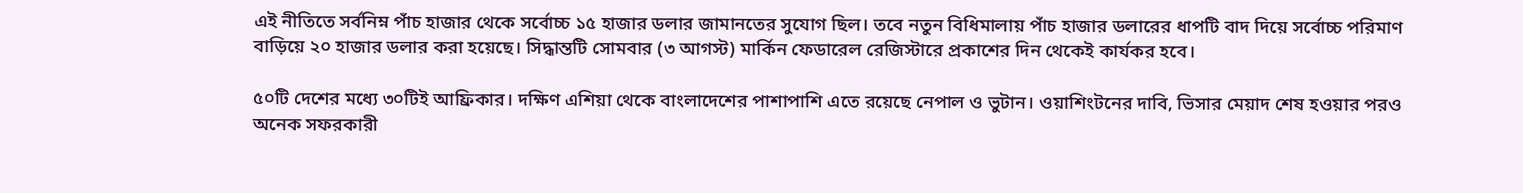এই নীতিতে সর্বনিম্ন পাঁচ হাজার থেকে সর্বোচ্চ ১৫ হাজার ডলার জামানতের সুযোগ ছিল। তবে নতুন বিধিমালায় পাঁচ হাজার ডলারের ধাপটি বাদ দিয়ে সর্বোচ্চ পরিমাণ বাড়িয়ে ২০ হাজার ডলার করা হয়েছে। সিদ্ধান্তটি সোমবার (৩ আগস্ট) মার্কিন ফেডারেল রেজিস্টারে প্রকাশের দিন থেকেই কার্যকর হবে।

৫০টি দেশের মধ্যে ৩০টিই আফ্রিকার। দক্ষিণ এশিয়া থেকে বাংলাদেশের পাশাপাশি এতে রয়েছে নেপাল ও ভুটান। ওয়াশিংটনের দাবি, ভিসার মেয়াদ শেষ হওয়ার পরও অনেক সফরকারী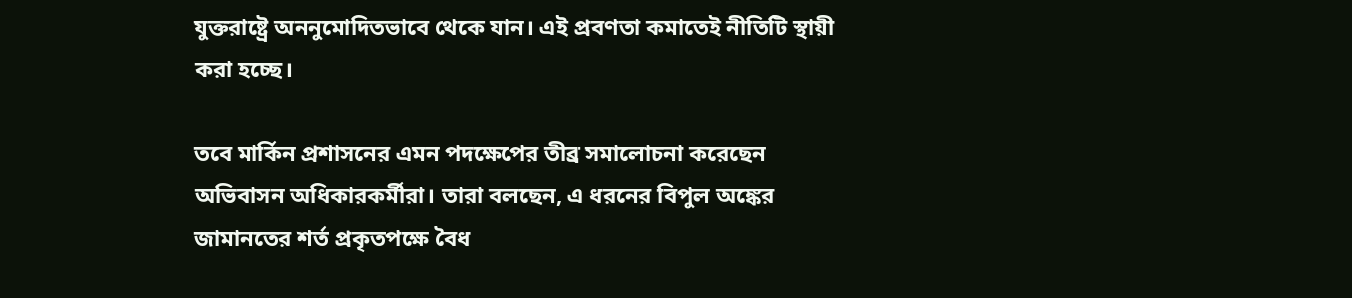যুক্তরাষ্ট্রে অননুমোদিতভাবে থেকে যান। এই প্রবণতা কমাতেই নীতিটি স্থায়ী করা হচ্ছে।

তবে মার্কিন প্রশাসনের এমন পদক্ষেপের তীব্র সমালোচনা করেছেন অভিবাসন অধিকারকর্মীরা। তারা বলছেন, এ ধরনের বিপুল অঙ্কের জামানতের শর্ত প্রকৃতপক্ষে বৈধ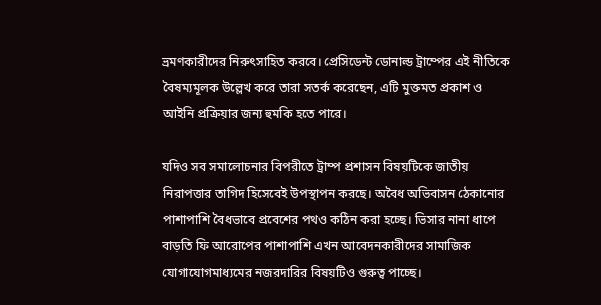ভ্রমণকারীদের নিরুৎসাহিত করবে। প্রেসিডেন্ট ডোনাল্ড ট্রাম্পের এই নীতিকে বৈষম্যমূলক উল্লেখ করে তারা সতর্ক করেছেন, এটি মুক্তমত প্রকাশ ও আইনি প্রক্রিয়ার জন্য হুমকি হতে পারে।

যদিও সব সমালোচনার বিপরীতে ট্রাম্প প্রশাসন বিষয়টিকে জাতীয় নিরাপত্তার তাগিদ হিসেবেই উপস্থাপন করছে। অবৈধ অভিবাসন ঠেকানোর পাশাপাশি বৈধভাবে প্রবেশের পথও কঠিন করা হচ্ছে। ভিসার নানা ধাপে বাড়তি ফি আরোপের পাশাপাশি এখন আবেদনকারীদের সামাজিক যোগাযোগমাধ্যমের নজরদারির বিষয়টিও গুরুত্ব পাচ্ছে।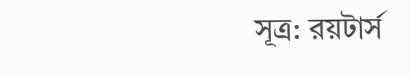সূত্র: রয়টার্স